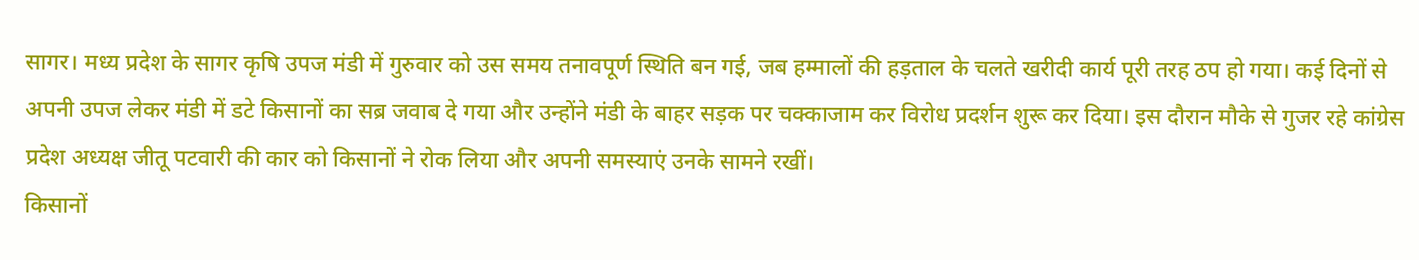सागर। मध्य प्रदेश के सागर कृषि उपज मंडी में गुरुवार को उस समय तनावपूर्ण स्थिति बन गई, जब हम्मालों की हड़ताल के चलते खरीदी कार्य पूरी तरह ठप हो गया। कई दिनों से अपनी उपज लेकर मंडी में डटे किसानों का सब्र जवाब दे गया और उन्होंने मंडी के बाहर सड़क पर चक्काजाम कर विरोध प्रदर्शन शुरू कर दिया। इस दौरान मौके से गुजर रहे कांग्रेस प्रदेश अध्यक्ष जीतू पटवारी की कार को किसानों ने रोक लिया और अपनी समस्याएं उनके सामने रखीं।
किसानों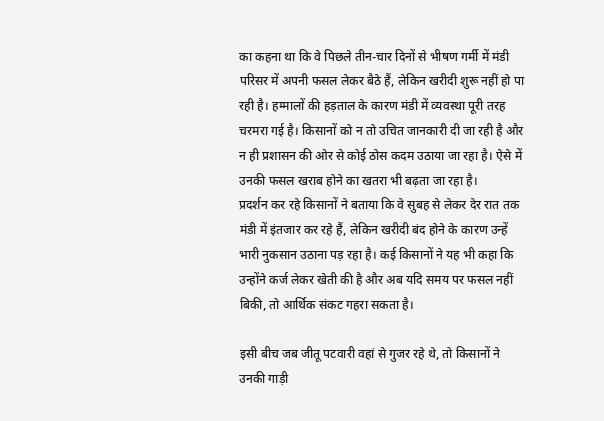का कहना था कि वे पिछले तीन-चार दिनों से भीषण गर्मी में मंडी परिसर में अपनी फसल लेकर बैठे हैं, लेकिन खरीदी शुरू नहीं हो पा रही है। हम्मालों की हड़ताल के कारण मंडी में व्यवस्था पूरी तरह चरमरा गई है। किसानों को न तो उचित जानकारी दी जा रही है और न ही प्रशासन की ओर से कोई ठोस कदम उठाया जा रहा है। ऐसे में उनकी फसल खराब होने का खतरा भी बढ़ता जा रहा है।
प्रदर्शन कर रहे किसानों ने बताया कि वे सुबह से लेकर देर रात तक मंडी में इंतजार कर रहे हैं, लेकिन खरीदी बंद होने के कारण उन्हें भारी नुकसान उठाना पड़ रहा है। कई किसानों ने यह भी कहा कि उन्होंने कर्ज लेकर खेती की है और अब यदि समय पर फसल नहीं बिकी, तो आर्थिक संकट गहरा सकता है।

इसी बीच जब जीतू पटवारी वहां से गुजर रहे थे, तो किसानों ने उनकी गाड़ी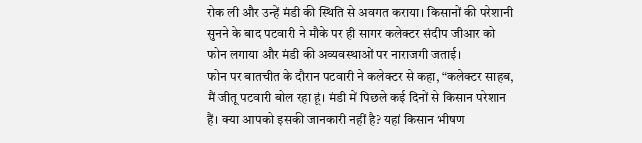रोक ली और उन्हें मंडी की स्थिति से अवगत कराया। किसानों की परेशानी सुनने के बाद पटवारी ने मौके पर ही सागर कलेक्टर संदीप जीआर को फोन लगाया और मंडी की अव्यवस्थाओं पर नाराजगी जताई।
फोन पर बातचीत के दौरान पटवारी ने कलेक्टर से कहा, “कलेक्टर साहब, मैं जीतू पटवारी बोल रहा हूं। मंडी में पिछले कई दिनों से किसान परेशान हैं। क्या आपको इसकी जानकारी नहीं है? यहां किसान भीषण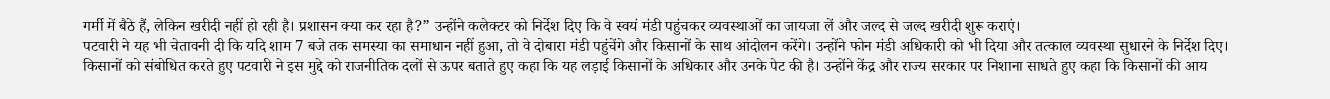गर्मी में बैठे हैं, लेकिन खरीदी नहीं हो रही है। प्रशासन क्या कर रहा है?” उन्होंने कलेक्टर को निर्देश दिए कि वे स्वयं मंडी पहुंचकर व्यवस्थाओं का जायजा लें और जल्द से जल्द खरीदी शुरू कराएं।
पटवारी ने यह भी चेतावनी दी कि यदि शाम 7 बजे तक समस्या का समाधान नहीं हुआ, तो वे दोबारा मंडी पहुंचेंगे और किसानों के साथ आंदोलन करेंगे। उन्होंने फोन मंडी अधिकारी को भी दिया और तत्काल व्यवस्था सुधारने के निर्देश दिए।
किसानों को संबोधित करते हुए पटवारी ने इस मुद्दे को राजनीतिक दलों से ऊपर बताते हुए कहा कि यह लड़ाई किसानों के अधिकार और उनके पेट की है। उन्होंने केंद्र और राज्य सरकार पर निशाना साधते हुए कहा कि किसानों की आय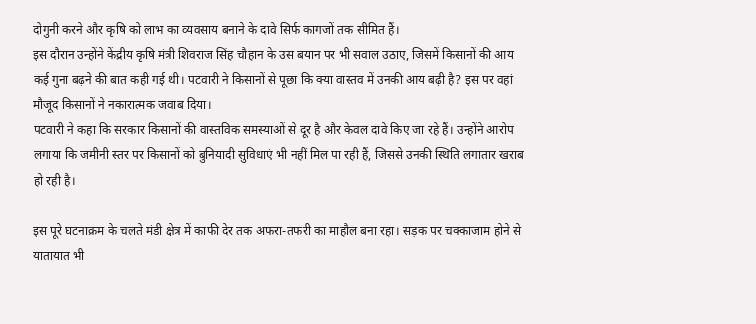दोगुनी करने और कृषि को लाभ का व्यवसाय बनाने के दावे सिर्फ कागजों तक सीमित हैं।
इस दौरान उन्होंने केंद्रीय कृषि मंत्री शिवराज सिंह चौहान के उस बयान पर भी सवाल उठाए, जिसमें किसानों की आय कई गुना बढ़ने की बात कही गई थी। पटवारी ने किसानों से पूछा कि क्या वास्तव में उनकी आय बढ़ी है? इस पर वहां मौजूद किसानों ने नकारात्मक जवाब दिया।
पटवारी ने कहा कि सरकार किसानों की वास्तविक समस्याओं से दूर है और केवल दावे किए जा रहे हैं। उन्होंने आरोप लगाया कि जमीनी स्तर पर किसानों को बुनियादी सुविधाएं भी नहीं मिल पा रही हैं, जिससे उनकी स्थिति लगातार खराब हो रही है।

इस पूरे घटनाक्रम के चलते मंडी क्षेत्र में काफी देर तक अफरा-तफरी का माहौल बना रहा। सड़क पर चक्काजाम होने से यातायात भी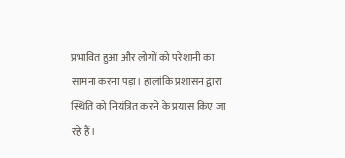प्रभावित हुआ और लोगों को परेशानी का सामना करना पड़ा। हालांकि प्रशासन द्वारा स्थिति को नियंत्रित करने के प्रयास किए जा रहे हैं।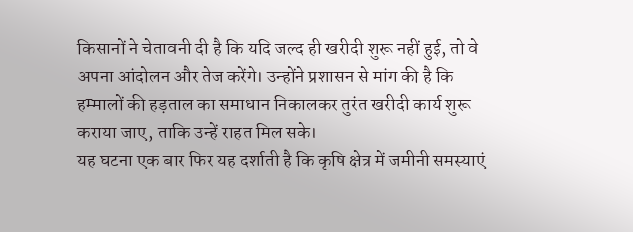किसानों ने चेतावनी दी है कि यदि जल्द ही खरीदी शुरू नहीं हुई, तो वे अपना आंदोलन और तेज करेंगे। उन्होंने प्रशासन से मांग की है कि हम्मालों की हड़ताल का समाधान निकालकर तुरंत खरीदी कार्य शुरू कराया जाए, ताकि उन्हें राहत मिल सके।
यह घटना एक बार फिर यह दर्शाती है कि कृषि क्षेत्र में जमीनी समस्याएं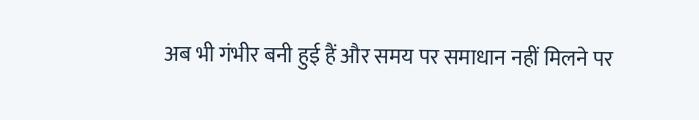अब भी गंभीर बनी हुई हैं और समय पर समाधान नहीं मिलने पर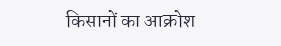किसानों का आक्रोश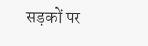सड़कों पर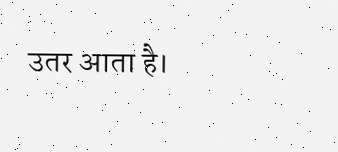उतर आता है।